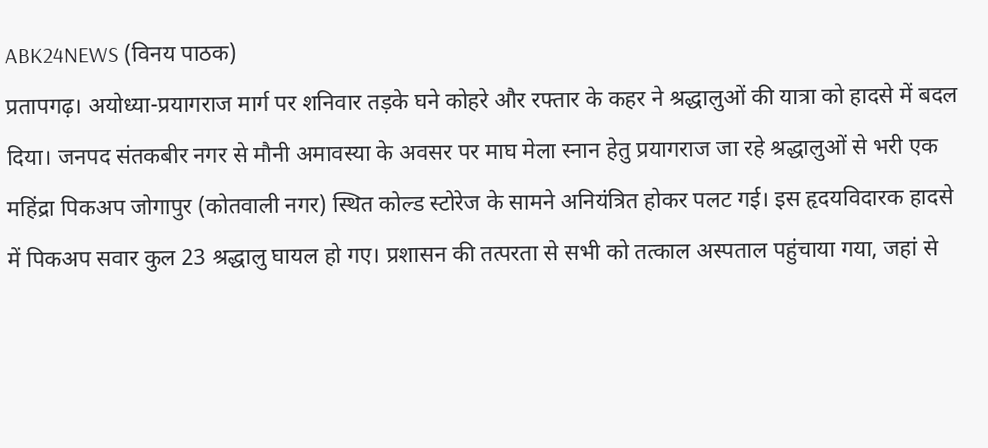ABK24NEWS (विनय पाठक)
प्रतापगढ़। अयोध्या-प्रयागराज मार्ग पर शनिवार तड़के घने कोहरे और रफ्तार के कहर ने श्रद्धालुओं की यात्रा को हादसे में बदल दिया। जनपद संतकबीर नगर से मौनी अमावस्या के अवसर पर माघ मेला स्नान हेतु प्रयागराज जा रहे श्रद्धालुओं से भरी एक महिंद्रा पिकअप जोगापुर (कोतवाली नगर) स्थित कोल्ड स्टोरेज के सामने अनियंत्रित होकर पलट गई। इस हृदयविदारक हादसे में पिकअप सवार कुल 23 श्रद्धालु घायल हो गए। प्रशासन की तत्परता से सभी को तत्काल अस्पताल पहुंचाया गया, जहां से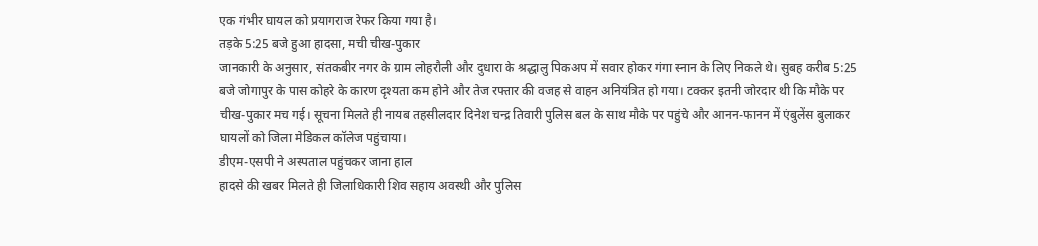एक गंभीर घायल को प्रयागराज रेफर किया गया है।
तड़के 5:25 बजे हुआ हादसा, मची चीख-पुकार
जानकारी के अनुसार, संतकबीर नगर के ग्राम लोहरौली और दुधारा के श्रद्धालु पिकअप में सवार होकर गंगा स्नान के लिए निकले थे। सुबह करीब 5:25 बजे जोगापुर के पास कोहरे के कारण दृश्यता कम होने और तेज रफ्तार की वजह से वाहन अनियंत्रित हो गया। टक्कर इतनी जोरदार थी कि मौके पर चीख-पुकार मच गई। सूचना मिलते ही नायब तहसीलदार दिनेश चन्द्र तिवारी पुलिस बल के साथ मौके पर पहुंचे और आनन-फानन में एंबुलेंस बुलाकर घायलों को जिला मेडिकल कॉलेज पहुंचाया।
डीएम-एसपी ने अस्पताल पहुंचकर जाना हाल
हादसे की खबर मिलते ही जिलाधिकारी शिव सहाय अवस्थी और पुलिस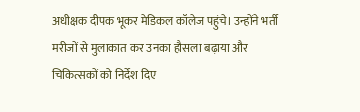अधीक्षक दीपक भूकर मेडिकल कॉलेज पहुंचे। उन्होंने भर्ती मरीजों से मुलाकात कर उनका हौसला बढ़ाया और चिकित्सकों को निर्देश दिए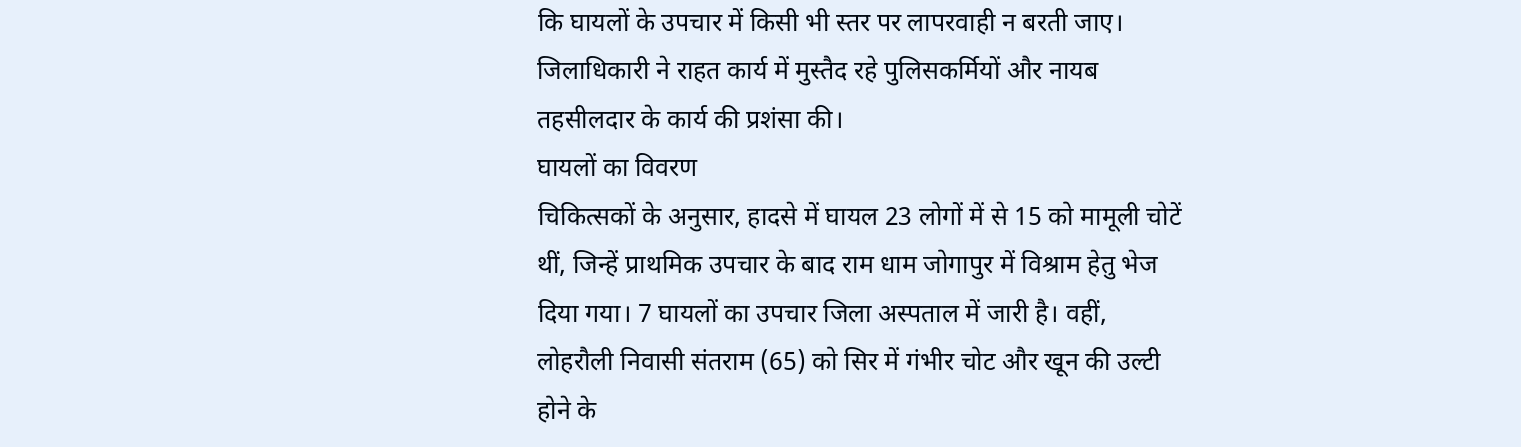कि घायलों के उपचार में किसी भी स्तर पर लापरवाही न बरती जाए। जिलाधिकारी ने राहत कार्य में मुस्तैद रहे पुलिसकर्मियों और नायब तहसीलदार के कार्य की प्रशंसा की।
घायलों का विवरण
चिकित्सकों के अनुसार, हादसे में घायल 23 लोगों में से 15 को मामूली चोटें थीं, जिन्हें प्राथमिक उपचार के बाद राम धाम जोगापुर में विश्राम हेतु भेज दिया गया। 7 घायलों का उपचार जिला अस्पताल में जारी है। वहीं, लोहरौली निवासी संतराम (65) को सिर में गंभीर चोट और खून की उल्टी होने के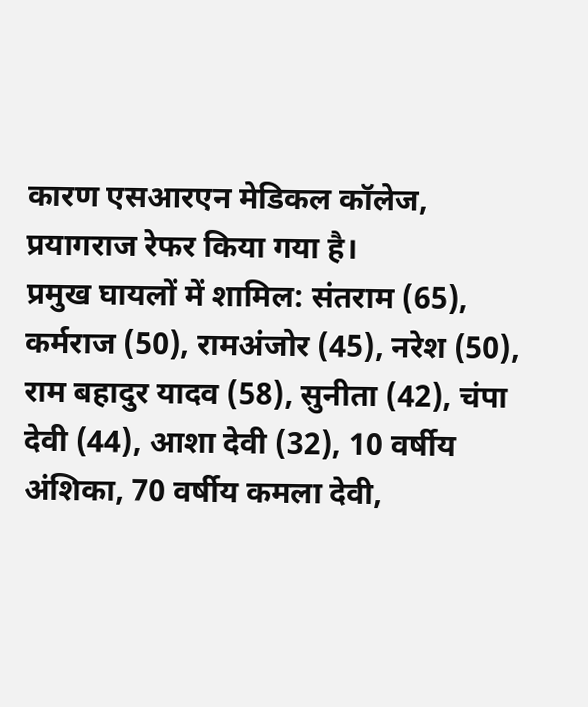कारण एसआरएन मेडिकल कॉलेज, प्रयागराज रेफर किया गया है।
प्रमुख घायलों में शामिल: संतराम (65), कर्मराज (50), रामअंजोर (45), नरेश (50), राम बहादुर यादव (58), सुनीता (42), चंपा देवी (44), आशा देवी (32), 10 वर्षीय अंशिका, 70 वर्षीय कमला देवी,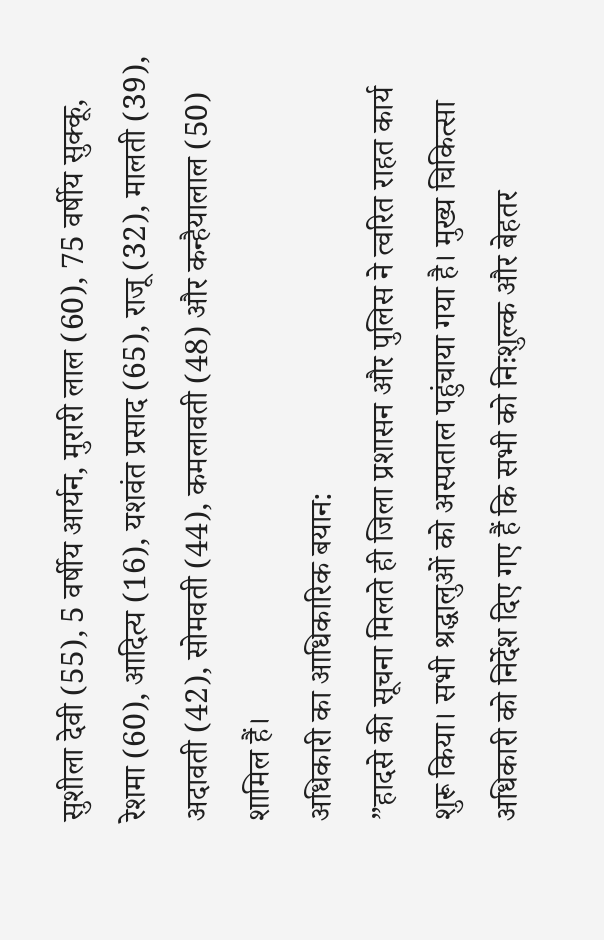सुशीला देवी (55), 5 वर्षीय आर्यन, मुरारी लाल (60), 75 वर्षीय सुक्कू, रेशमा (60), आदित्य (16), यशवंत प्रसाद (65), राजू (32), मालती (39), अदावती (42), सोमवती (44), कमलावती (48) और कन्हैयालाल (50) शामिल हैं।
अधिकारी का आधिकारिक बयान:
”हादसे की सूचना मिलते ही जिला प्रशासन और पुलिस ने त्वरित राहत कार्य शुरू किया। सभी श्रद्धालुओं को अस्पताल पहुंचाया गया है। मुख्य चिकित्सा अधिकारी को निर्देश दिए गए हैं कि सभी को निःशुल्क और बेहतर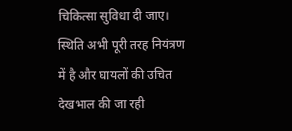चिकित्सा सुविधा दी जाए। स्थिति अभी पूरी तरह नियंत्रण में है और घायलों की उचित देखभाल की जा रही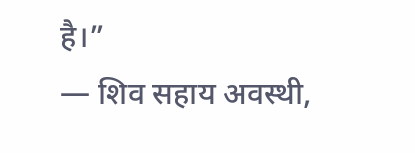है।”
— शिव सहाय अवस्थी,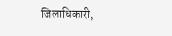जिलाधिकारी,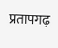प्रतापगढ़